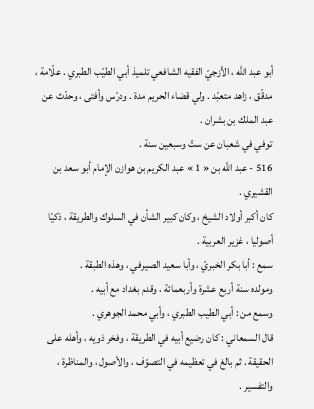أبو عبد اللّه ، الأزجيّ الفقيه الشافعي تلميذ أبي الطيّب الطبري . علّامة ، مدقّق ، زاهد متعبّد . ولي قضاء الحريم مدة . ودرّس وأفتى ، وحدّث عن عبد الملك بن بشران .
توفي في شعبان عن ستّ وسبعين سنة .
516 - عبد اللّه بن « 1 » عبد الكريم بن هوازن الإمام أبو سعد بن القشيري .
كان أكبر أولاد الشيخ ، وكان كبير الشأن في السلوك والطريقة ، ذكيّا أصوليا ، غزير العربية .
سمع : أبا بكر الخبريّ ، وأبا سعيد الصيرفي ، وهذه الطبقة .
ومولده سنة أربع عشرة وأربعمائة ، وقدم بغداد مع أبيه .
وسمع من : أبي الطيب الطبري ، وأبي محمد الجوهري .
قال السمعاني : كان رضيع أبيه في الطريقة ، وفخر ذويه ، وأهله على الحقيقة . ثم بالغ في تعظيمه في التصوّف ، والأصول ، والمناظرة ، والتفسير .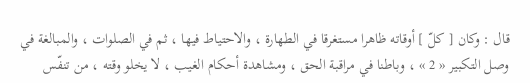قال : وكان [ كلّ ] أوقاته ظاهرا مستغرقا في الطهارة ، والاحتياط فيها ، ثم في الصلوات ، والمبالغة في وصل التكبير « 2 » ، وباطنا في مراقبة الحق ، ومشاهدة أحكام الغيب ، لا يخلو وقته ، من تنفّس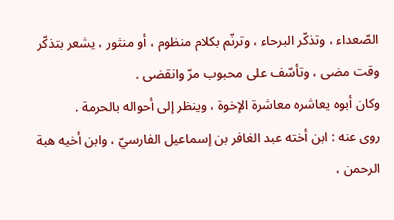الصّعداء ، وتذكّر البرحاء ، وترنّم بكلام منظوم ، أو منثور ، يشعر بتذكّر وقت مضى ، وتأسّف على محبوب مرّ وانقضى .
وكان أبوه يعاشره معاشرة الإخوة ، وينظر إلى أحواله بالحرمة .
روى عنه : ابن أخته عبد الغافر بن إسماعيل الفارسيّ ، وابن أخيه هبة الرحمن ،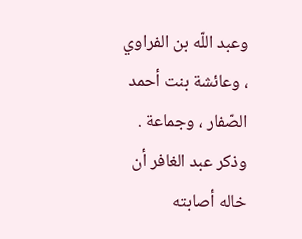وعبد اللّه بن الفراوي ، وعائشة بنت أحمد الصّفار ، وجماعة .
وذكر عبد الغافر أن خاله أصابته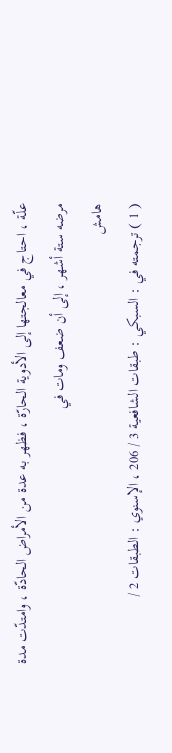علّة ، احتاج في معالجتها إلى الأدوية الحارّة ، فظهر به عدة من الأمراض الحادّة ، وامتدّت مدة مرضه ستة أشهر ، إلى أن ضعف ومات في
هامش
( 1 ) ترجمته في : السبكي : طبقات الشافعية 3 / 206 ، الإسنوي : الطبقات 2 /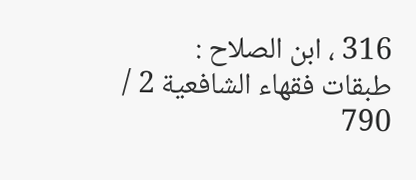316 ، ابن الصلاح :
طبقات فقهاء الشافعية 2 / 790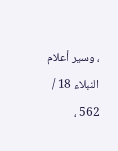، وسير أعلام النبلاء 18 / 562 ،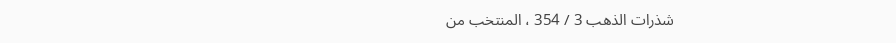شذرات الذهب 3 / 354 ، المنتخب من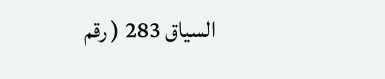السياق 283 ( رقم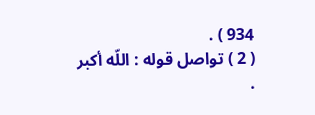934 ) .
( 2 ) تواصل قوله : اللّه أكبر .